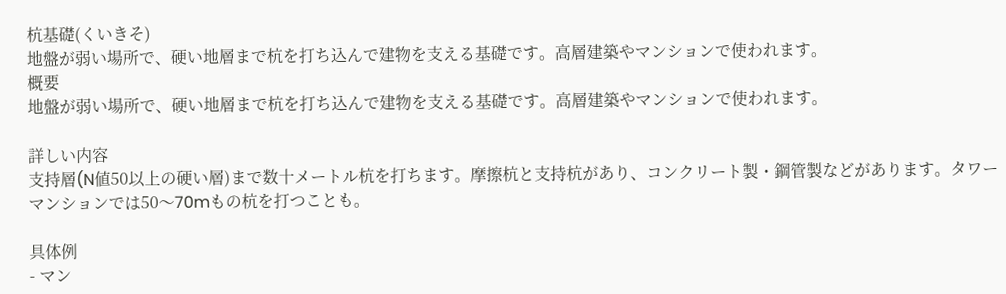杭基礎(くいきそ)
地盤が弱い場所で、硬い地層まで杭を打ち込んで建物を支える基礎です。高層建築やマンションで使われます。
概要
地盤が弱い場所で、硬い地層まで杭を打ち込んで建物を支える基礎です。高層建築やマンションで使われます。

詳しい内容
支持層(N値50以上の硬い層)まで数十メートル杭を打ちます。摩擦杭と支持杭があり、コンクリート製・鋼管製などがあります。タワーマンションでは50〜70mもの杭を打つことも。

具体例
- マン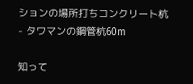ションの場所打ちコンクリート杭
- タワマンの鋼管杭60m

知って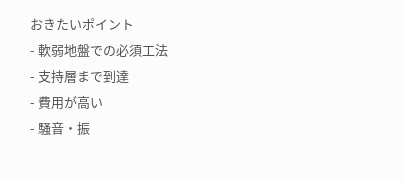おきたいポイント
- 軟弱地盤での必須工法
- 支持層まで到達
- 費用が高い
- 騒音・振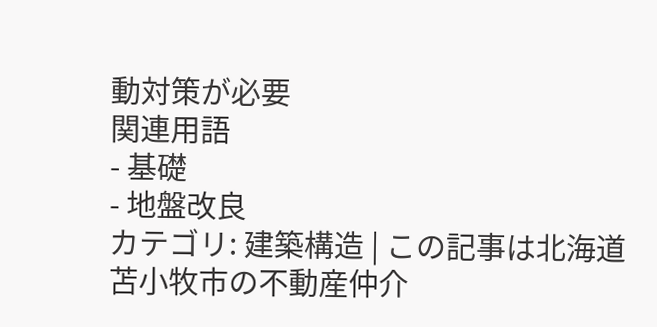動対策が必要
関連用語
- 基礎
- 地盤改良
カテゴリ: 建築構造 | この記事は北海道苫小牧市の不動産仲介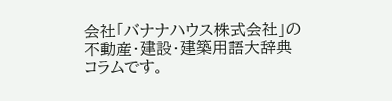会社「バナナハウス株式会社」の不動産・建設・建築用語大辞典コラムです。